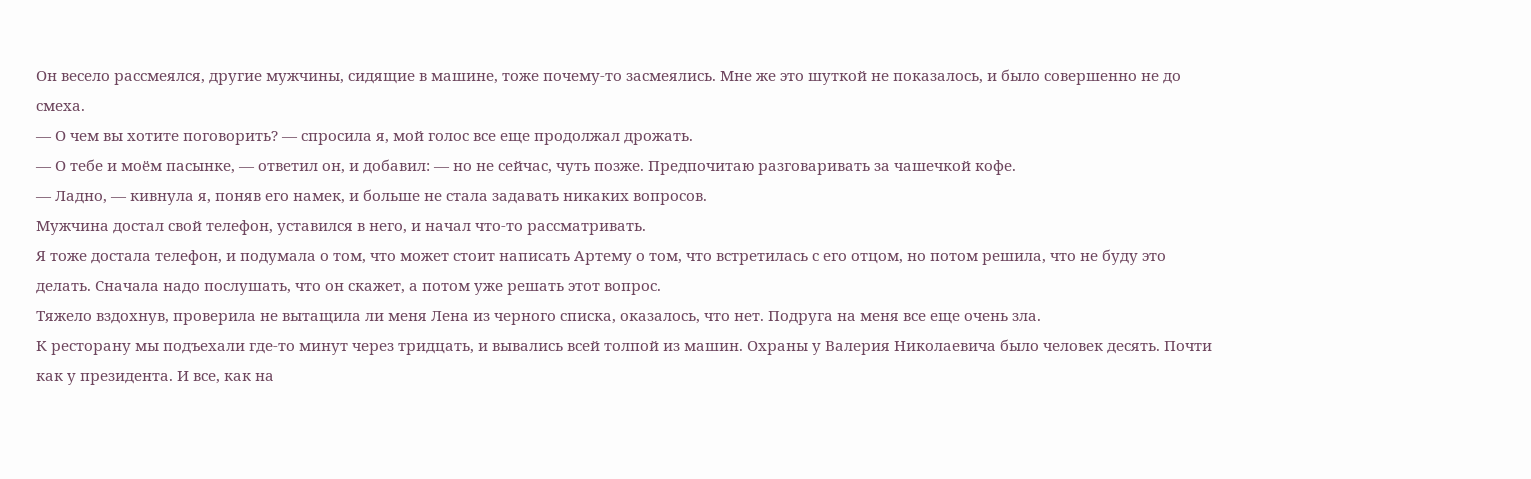Он весело рассмеялся, другие мужчины, сидящие в машине, тоже почему-то засмеялись. Мне же это шуткой не показалось, и было совершенно не до смеха.
— О чем вы хотите поговорить? — спросила я, мой голос все еще продолжал дрожать.
— О тебе и моём пасынке, — ответил он, и добавил: — но не сейчас, чуть позже. Предпочитаю разговаривать за чашечкой кофе.
— Ладно, — кивнула я, поняв его намек, и больше не стала задавать никаких вопросов.
Мужчина достал свой телефон, уставился в него, и начал что-то рассматривать.
Я тоже достала телефон, и подумала о том, что может стоит написать Артему о том, что встретилась с его отцом, но потом решила, что не буду это делать. Сначала надо послушать, что он скажет, а потом уже решать этот вопрос.
Тяжело вздохнув, проверила не вытащила ли меня Лена из черного списка, оказалось, что нет. Подруга на меня все еще очень зла.
К ресторану мы подъехали где-то минут через тридцать, и вывались всей толпой из машин. Охраны у Валерия Николаевича было человек десять. Почти как у президента. И все, как на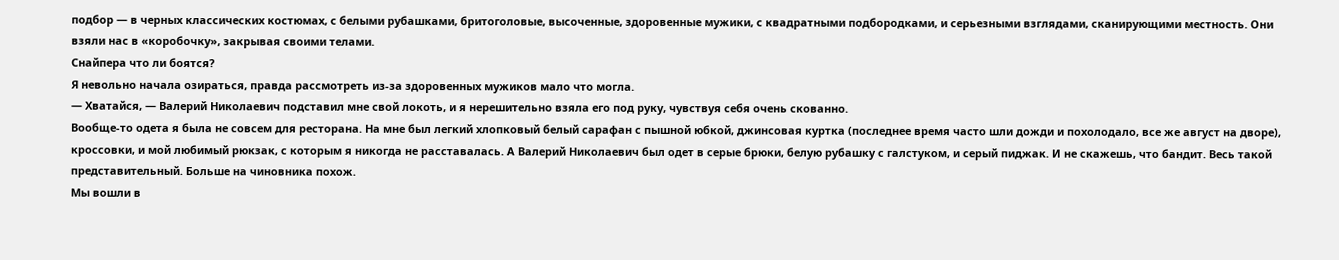подбор — в черных классических костюмах, с белыми рубашками, бритоголовые, высоченные, здоровенные мужики, с квадратными подбородками, и серьезными взглядами, сканирующими местность. Они взяли нас в «коробочку», закрывая своими телами.
Снайпера что ли боятся?
Я невольно начала озираться, правда рассмотреть из-за здоровенных мужиков мало что могла.
— Хватайся, — Валерий Николаевич подставил мне свой локоть, и я нерешительно взяла его под руку, чувствуя себя очень скованно.
Вообще-то одета я была не совсем для ресторана. На мне был легкий хлопковый белый сарафан с пышной юбкой, джинсовая куртка (последнее время часто шли дожди и похолодало, все же август на дворе), кроссовки, и мой любимый рюкзак, с которым я никогда не расставалась. А Валерий Николаевич был одет в серые брюки, белую рубашку с галстуком, и серый пиджак. И не скажешь, что бандит. Весь такой представительный. Больше на чиновника похож.
Мы вошли в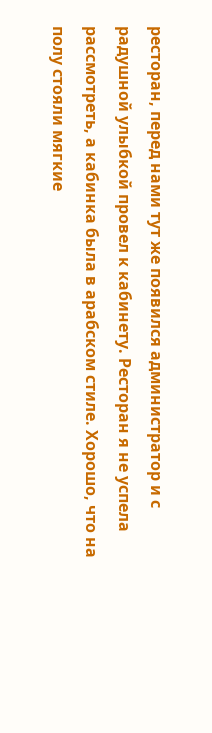ресторан, перед нами тут же появился администратор и с радушной улыбкой провел к кабинету. Ресторан я не успела рассмотреть, а кабинка была в арабском стиле. Хорошо, что на полу стояли мягкие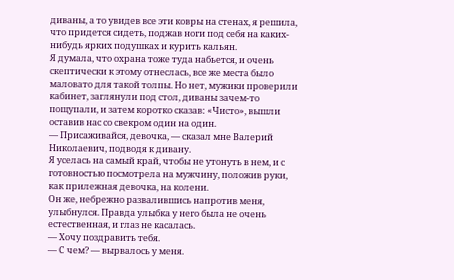диваны, а то увидев все эти ковры на стенах, я решила, что придется сидеть, поджав ноги под себя на каких-нибудь ярких подушках и курить кальян.
Я думала, что охрана тоже туда набьется, и очень скептически к этому отнеслась, все же места было маловато для такой толпы. Но нет, мужики проверили кабинет, заглянули под стол, диваны зачем-то пощупали, и затем коротко сказав: «Чисто», вышли оставив нас со свекром один на один.
— Присаживайся, девочка, — сказал мне Валерий Николаевич, подводя к дивану.
Я уселась на самый край, чтобы не утонуть в нем, и с готовностью посмотрела на мужчину, положив руки, как прилежная девочка, на колени.
Он же, небрежно развалившись напротив меня, улыбнулся. Правда улыбка у него была не очень естественная, и глаз не касалась.
— Хочу поздравить тебя.
— С чем? — вырвалось у меня.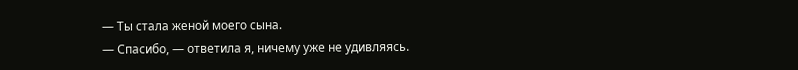— Ты стала женой моего сына.
— Спасибо, — ответила я, ничему уже не удивляясь.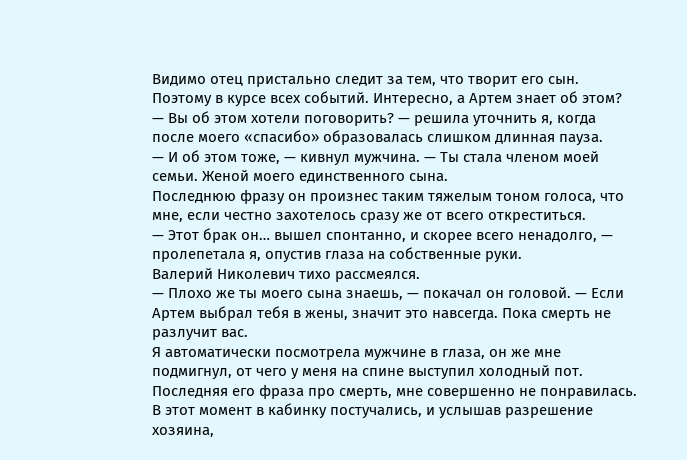Видимо отец пристально следит за тем, что творит его сын. Поэтому в курсе всех событий. Интересно, а Артем знает об этом?
— Вы об этом хотели поговорить? — решила уточнить я, когда после моего «спасибо» образовалась слишком длинная пауза.
— И об этом тоже, — кивнул мужчина. — Ты стала членом моей семьи. Женой моего единственного сына.
Последнюю фразу он произнес таким тяжелым тоном голоса, что мне, если честно захотелось сразу же от всего откреститься.
— Этот брак он… вышел спонтанно, и скорее всего ненадолго, — пролепетала я, опустив глаза на собственные руки.
Валерий Николевич тихо рассмеялся.
— Плохо же ты моего сына знаешь, — покачал он головой. — Если Артем выбрал тебя в жены, значит это навсегда. Пока смерть не разлучит вас.
Я автоматически посмотрела мужчине в глаза, он же мне подмигнул, от чего у меня на спине выступил холодный пот. Последняя его фраза про смерть, мне совершенно не понравилась.
В этот момент в кабинку постучались, и услышав разрешение хозяина,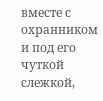вместе с охранником и под его чуткой слежкой,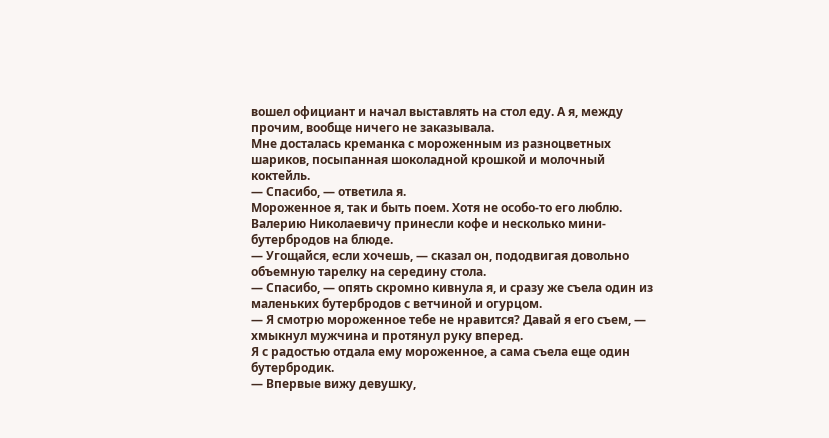вошел официант и начал выставлять на стол еду. А я, между прочим, вообще ничего не заказывала.
Мне досталась креманка с мороженным из разноцветных шариков, посыпанная шоколадной крошкой и молочный коктейль.
— Спасибо, — ответила я.
Мороженное я, так и быть поем. Хотя не особо-то его люблю.
Валерию Николаевичу принесли кофе и несколько мини-бутербродов на блюде.
— Угощайся, если хочешь, — сказал он, пододвигая довольно объемную тарелку на середину стола.
— Спасибо, — опять скромно кивнула я, и сразу же съела один из маленьких бутербродов с ветчиной и огурцом.
— Я смотрю мороженное тебе не нравится? Давай я его съем, — хмыкнул мужчина и протянул руку вперед.
Я с радостью отдала ему мороженное, а сама съела еще один бутербродик.
— Впервые вижу девушку,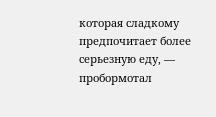которая сладкому предпочитает более серьезную еду, — пробормотал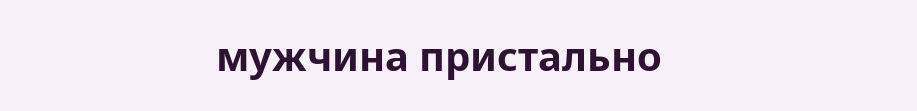мужчина пристально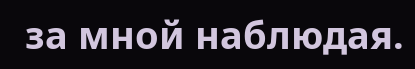за мной наблюдая.